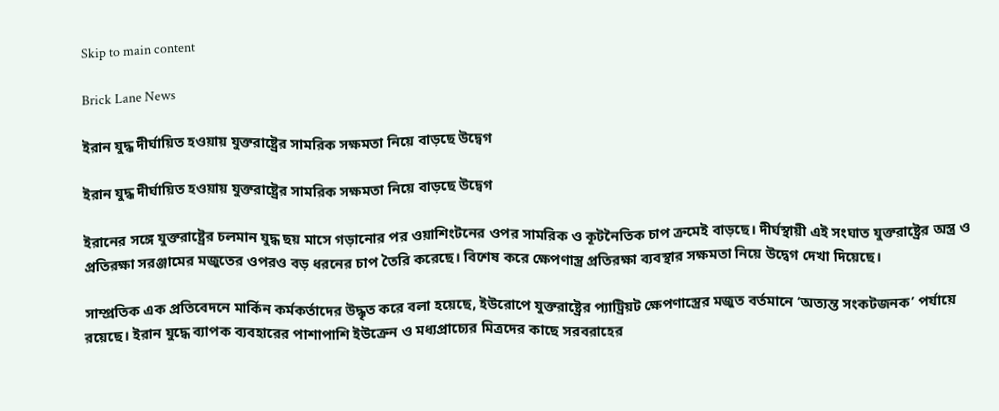Skip to main content

Brick Lane News

ইরান যুদ্ধ দীর্ঘায়িত হওয়ায় যুক্তরাষ্ট্রের সামরিক সক্ষমতা নিয়ে বাড়ছে উদ্বেগ

ইরান যুদ্ধ দীর্ঘায়িত হওয়ায় যুক্তরাষ্ট্রের সামরিক সক্ষমতা নিয়ে বাড়ছে উদ্বেগ

ইরানের সঙ্গে যুক্তরাষ্ট্রের চলমান যুদ্ধ ছয় মাসে গড়ানোর পর ওয়াশিংটনের ওপর সামরিক ও কূটনৈতিক চাপ ক্রমেই বাড়ছে। দীর্ঘস্থায়ী এই সংঘাত যুক্তরাষ্ট্রের অস্ত্র ও প্রতিরক্ষা সরঞ্জামের মজুতের ওপরও বড় ধরনের চাপ তৈরি করেছে। বিশেষ করে ক্ষেপণাস্ত্র প্রতিরক্ষা ব্যবস্থার সক্ষমতা নিয়ে উদ্বেগ দেখা দিয়েছে।

সাম্প্রতিক এক প্রতিবেদনে মার্কিন কর্মকর্তাদের উদ্ধৃত করে বলা হয়েছে, ইউরোপে যুক্তরাষ্ট্রের প্যাট্রিয়ট ক্ষেপণাস্ত্রের মজুত বর্তমানে ‘অত্যন্ত সংকটজনক’ পর্যায়ে রয়েছে। ইরান যুদ্ধে ব্যাপক ব্যবহারের পাশাপাশি ইউক্রেন ও মধ্যপ্রাচ্যের মিত্রদের কাছে সরবরাহের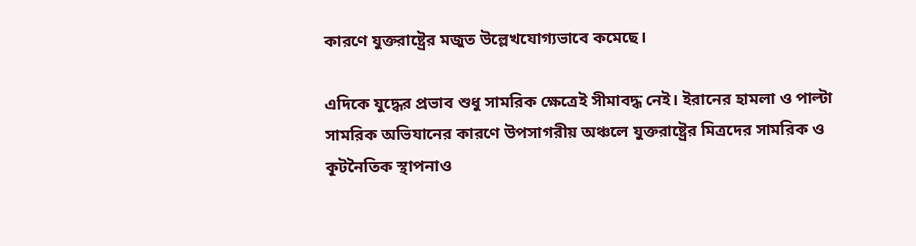কারণে যুক্তরাষ্ট্রের মজুত উল্লেখযোগ্যভাবে কমেছে।

এদিকে যুদ্ধের প্রভাব শুধু সামরিক ক্ষেত্রেই সীমাবদ্ধ নেই। ইরানের হামলা ও পাল্টা সামরিক অভিযানের কারণে উপসাগরীয় অঞ্চলে যুক্তরাষ্ট্রের মিত্রদের সামরিক ও কূটনৈতিক স্থাপনাও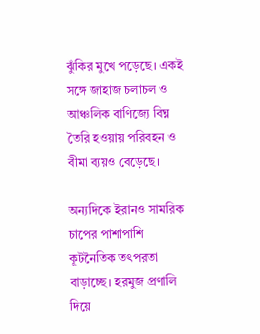ঝুঁকির মুখে পড়েছে। একই সঙ্গে জাহাজ চলাচল ও আঞ্চলিক বাণিজ্যে বিঘ্ন তৈরি হওয়ায় পরিবহন ও বীমা ব্যয়ও বেড়েছে।

অন্যদিকে ইরানও সামরিক চাপের পাশাপাশি কূটনৈতিক তৎপরতা বাড়াচ্ছে। হরমুজ প্রণালি দিয়ে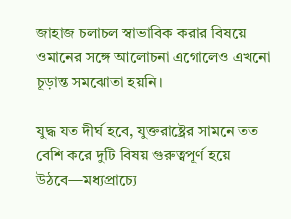জাহাজ চলাচল স্বাভাবিক করার বিষয়ে ওমানের সঙ্গে আলোচনা এগোলেও এখনো চূড়ান্ত সমঝোতা হয়নি।

যুদ্ধ যত দীর্ঘ হবে, যুক্তরাষ্ট্রের সামনে তত বেশি করে দুটি বিষয় গুরুত্বপূর্ণ হয়ে উঠবে—মধ্যপ্রাচ্যে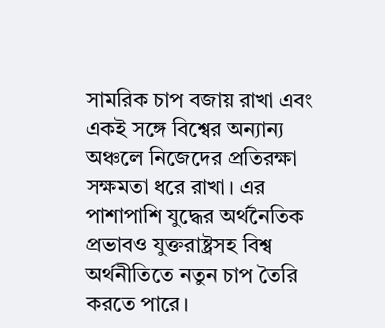সামরিক চাপ বজায় রাখা এবং একই সঙ্গে বিশ্বের অন্যান্য অঞ্চলে নিজেদের প্রতিরক্ষা সক্ষমতা ধরে রাখা। এর পাশাপাশি যুদ্ধের অর্থনৈতিক প্রভাবও যুক্তরাষ্ট্রসহ বিশ্ব অর্থনীতিতে নতুন চাপ তৈরি করতে পারে।